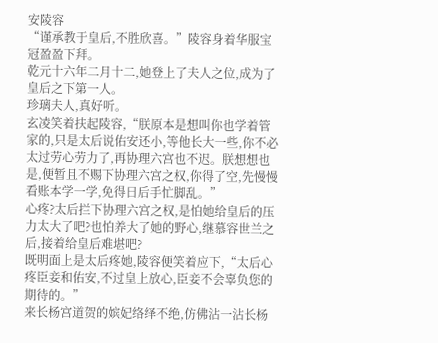安陵容
“谨承教于皇后,不胜欣喜。”陵容身着华服宝冠盈盈下拜。
乾元十六年二月十二,她登上了夫人之位,成为了皇后之下第一人。
珍璃夫人,真好听。
玄凌笑着扶起陵容,“朕原本是想叫你也学着管家的,只是太后说佑安还小,等他长大一些,你不必太过劳心劳力了,再协理六宫也不迟。朕想想也是,便暂且不赐下协理六宫之权,你得了空,先慢慢看账本学一学,免得日后手忙脚乱。”
心疼?太后拦下协理六宫之权,是怕她给皇后的压力太大了吧?也怕养大了她的野心,继慕容世兰之后,接着给皇后难堪吧?
既明面上是太后疼她,陵容便笑着应下,“太后心疼臣妾和佑安,不过皇上放心,臣妾不会辜负您的期待的。”
来长杨宫道贺的嫔妃络绎不绝,仿佛沾一沾长杨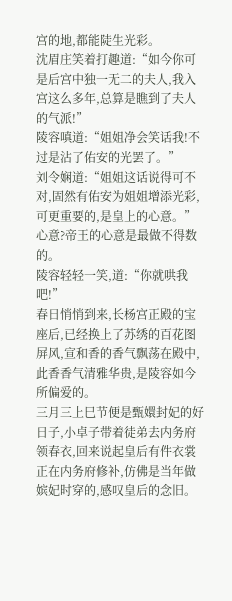宫的地,都能陡生光彩。
沈眉庄笑着打趣道:“如今你可是后宫中独一无二的夫人,我入宫这么多年,总算是瞧到了夫人的气派!”
陵容嗔道:“姐姐净会笑话我!不过是沾了佑安的光罢了。”
刘令娴道:“姐姐这话说得可不对,固然有佑安为姐姐增添光彩,可更重要的,是皇上的心意。”
心意?帝王的心意是最做不得数的。
陵容轻轻一笑,道:“你就哄我吧!”
春日悄悄到来,长杨宫正殿的宝座后,已经换上了苏绣的百花图屏风,宣和香的香气飘荡在殿中,此香香气清雅华贵,是陵容如今所偏爱的。
三月三上巳节便是甄嬛封妃的好日子,小卓子带着徒弟去内务府领春衣,回来说起皇后有件衣裳正在内务府修补,仿佛是当年做嫔妃时穿的,感叹皇后的念旧。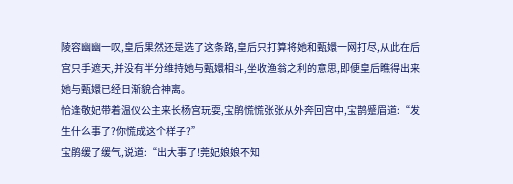陵容幽幽一叹,皇后果然还是选了这条路,皇后只打算将她和甄嬛一网打尽,从此在后宫只手遮天,并没有半分维持她与甄嬛相斗,坐收渔翁之利的意思,即便皇后瞧得出来她与甄嬛已经日渐貌合神离。
恰逢敬妃带着温仪公主来长杨宫玩耍,宝鹃慌慌张张从外奔回宫中,宝鹊蹙眉道:“发生什么事了?你慌成这个样子?”
宝鹃缓了缓气,说道:“出大事了!莞妃娘娘不知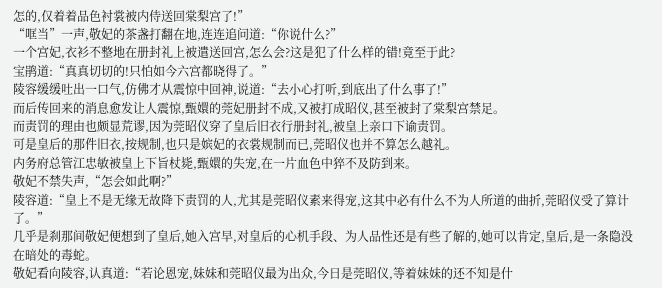怎的,仅着着品色衬裳被内侍送回棠梨宫了!”
“哐当”一声,敬妃的茶盏打翻在地,连连追问道:“你说什么?”
一个宫妃,衣衫不整地在册封礼上被遣送回宫,怎么会?这是犯了什么样的错!竟至于此?
宝鹃道:“真真切切的!只怕如今六宫都晓得了。”
陵容缓缓吐出一口气,仿佛才从震惊中回神,说道:“去小心打听,到底出了什么事了!”
而后传回来的消息愈发让人震惊,甄嬛的莞妃册封不成,又被打成昭仪,甚至被封了棠梨宫禁足。
而责罚的理由也颇显荒谬,因为莞昭仪穿了皇后旧衣行册封礼,被皇上亲口下谕责罚。
可是皇后的那件旧衣,按规制,也只是嫔妃的衣裳规制而已,莞昭仪也并不算怎么越礼。
内务府总管江忠敏被皇上下旨杖毙,甄嬛的失宠,在一片血色中猝不及防到来。
敬妃不禁失声,“怎会如此啊?”
陵容道:“皇上不是无缘无故降下责罚的人,尤其是莞昭仪素来得宠,这其中必有什么不为人所道的曲折,莞昭仪受了算计了。”
几乎是刹那间敬妃便想到了皇后,她入宫早,对皇后的心机手段、为人品性还是有些了解的,她可以肯定,皇后,是一条隐没在暗处的毒蛇。
敬妃看向陵容,认真道:“若论恩宠,妹妹和莞昭仪最为出众,今日是莞昭仪,等着妹妹的还不知是什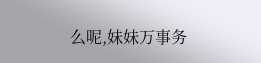么呢,妹妹万事务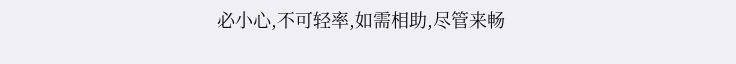必小心,不可轻率,如需相助,尽管来畅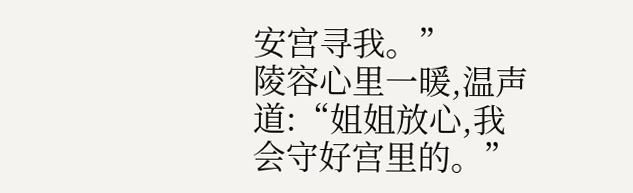安宫寻我。”
陵容心里一暖,温声道:“姐姐放心,我会守好宫里的。”